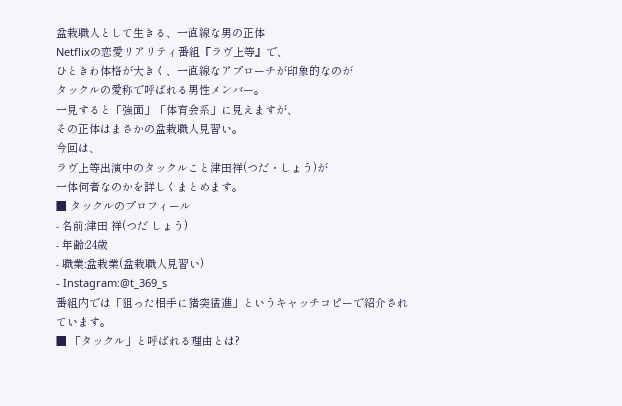盆栽職人として生きる、一直線な男の正体
Netflixの恋愛リアリティ番組『ラヴ上等』で、
ひときわ体格が大きく、一直線なアプローチが印象的なのが
タックルの愛称で呼ばれる男性メンバー。
一見すると「強面」「体育会系」に見えますが、
その正体はまさかの盆栽職人見習い。
今回は、
ラヴ上等出演中のタックルこと津田祥(つだ・しょう)が
一体何者なのかを詳しくまとめます。
■ タックルのプロフィール
- 名前:津田 祥(つだ しょう)
- 年齢:24歳
- 職業:盆栽業(盆栽職人見習い)
- Instagram:@t_369_s
番組内では「狙った相手に猪突猛進」というキャッチコピーで紹介されています。
■ 「タックル」と呼ばれる理由とは?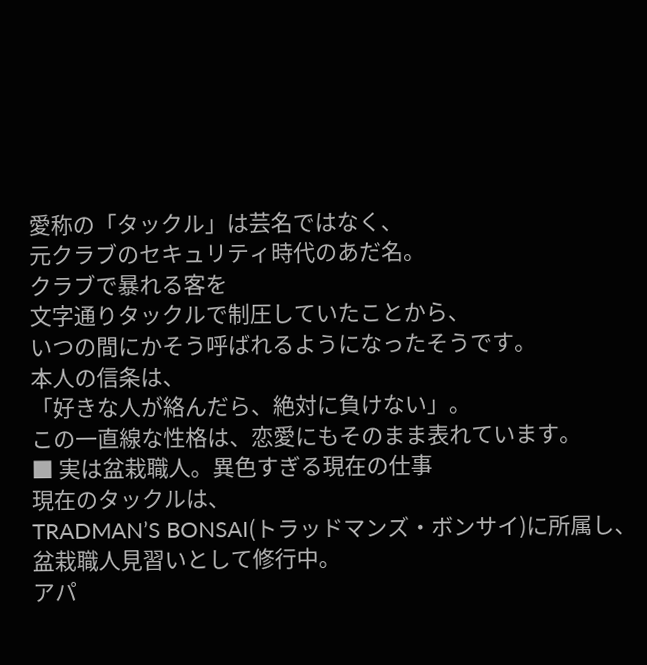愛称の「タックル」は芸名ではなく、
元クラブのセキュリティ時代のあだ名。
クラブで暴れる客を
文字通りタックルで制圧していたことから、
いつの間にかそう呼ばれるようになったそうです。
本人の信条は、
「好きな人が絡んだら、絶対に負けない」。
この一直線な性格は、恋愛にもそのまま表れています。
■ 実は盆栽職人。異色すぎる現在の仕事
現在のタックルは、
TRADMAN’S BONSAI(トラッドマンズ・ボンサイ)に所属し、
盆栽職人見習いとして修行中。
アパ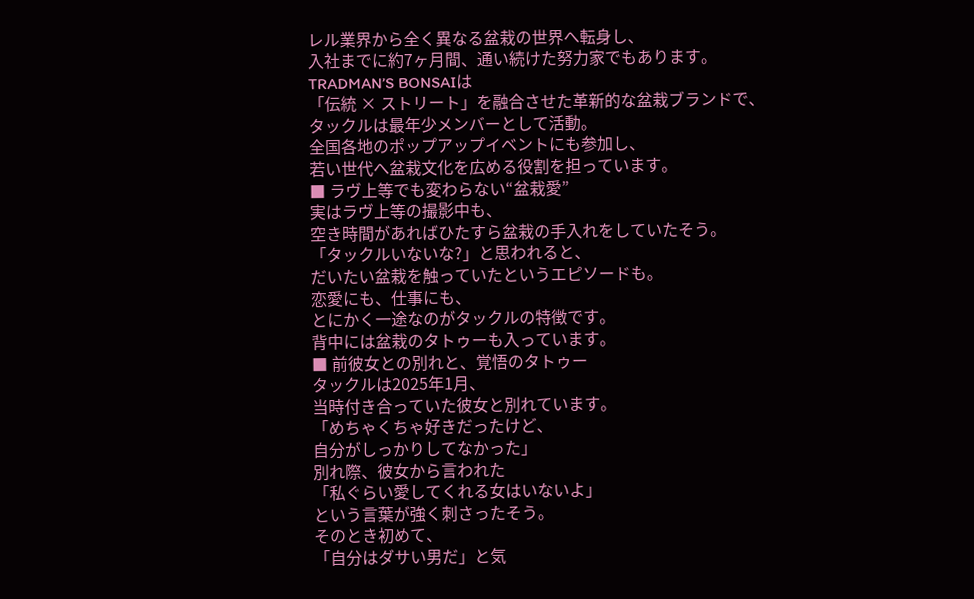レル業界から全く異なる盆栽の世界へ転身し、
入社までに約7ヶ月間、通い続けた努力家でもあります。
TRADMAN’S BONSAIは
「伝統 × ストリート」を融合させた革新的な盆栽ブランドで、
タックルは最年少メンバーとして活動。
全国各地のポップアップイベントにも参加し、
若い世代へ盆栽文化を広める役割を担っています。
■ ラヴ上等でも変わらない“盆栽愛”
実はラヴ上等の撮影中も、
空き時間があればひたすら盆栽の手入れをしていたそう。
「タックルいないな?」と思われると、
だいたい盆栽を触っていたというエピソードも。
恋愛にも、仕事にも、
とにかく一途なのがタックルの特徴です。
背中には盆栽のタトゥーも入っています。
■ 前彼女との別れと、覚悟のタトゥー
タックルは2025年1月、
当時付き合っていた彼女と別れています。
「めちゃくちゃ好きだったけど、
自分がしっかりしてなかった」
別れ際、彼女から言われた
「私ぐらい愛してくれる女はいないよ」
という言葉が強く刺さったそう。
そのとき初めて、
「自分はダサい男だ」と気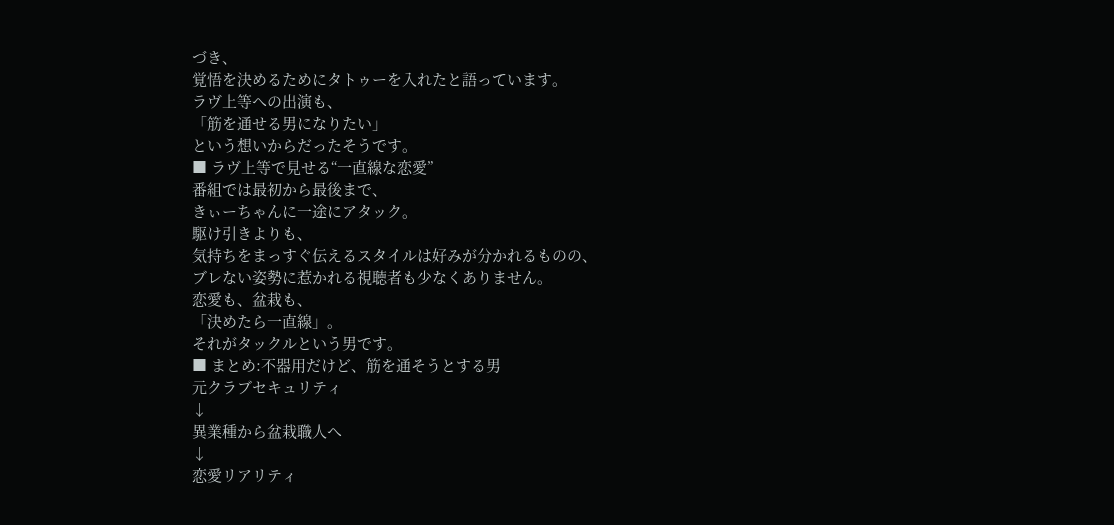づき、
覚悟を決めるためにタトゥーを入れたと語っています。
ラヴ上等への出演も、
「筋を通せる男になりたい」
という想いからだったそうです。
■ ラヴ上等で見せる“一直線な恋愛”
番組では最初から最後まで、
きぃーちゃんに一途にアタック。
駆け引きよりも、
気持ちをまっすぐ伝えるスタイルは好みが分かれるものの、
ブレない姿勢に惹かれる視聴者も少なくありません。
恋愛も、盆栽も、
「決めたら一直線」。
それがタックルという男です。
■ まとめ:不器用だけど、筋を通そうとする男
元クラブセキュリティ
↓
異業種から盆栽職人へ
↓
恋愛リアリティ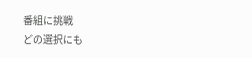番組に挑戦
どの選択にも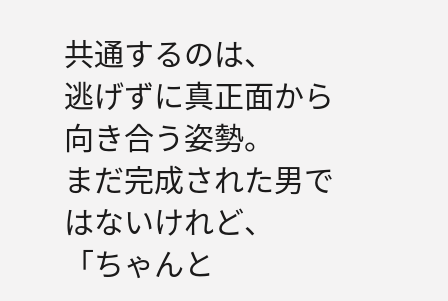共通するのは、
逃げずに真正面から向き合う姿勢。
まだ完成された男ではないけれど、
「ちゃんと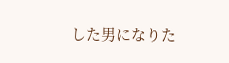した男になりた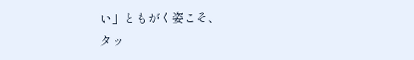い」ともがく姿こそ、
タッ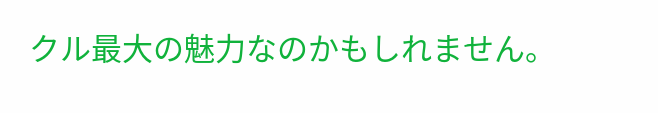クル最大の魅力なのかもしれません。